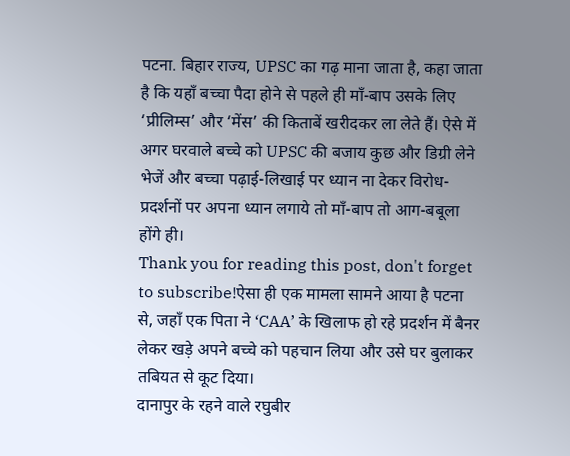पटना. बिहार राज्य, UPSC का गढ़ माना जाता है, कहा जाता है कि यहाँ बच्चा पैदा होने से पहले ही माँ-बाप उसके लिए ‘प्रीलिम्स’ और ‘मेंस’ की किताबें खरीदकर ला लेते हैं। ऐसे में अगर घरवाले बच्चे को UPSC की बजाय कुछ और डिग्री लेने भेजें और बच्चा पढ़ाई-लिखाई पर ध्यान ना देकर विरोध-प्रदर्शनों पर अपना ध्यान लगाये तो माँ-बाप तो आग-बबूला होंगे ही।
Thank you for reading this post, don't forget to subscribe!ऐसा ही एक मामला सामने आया है पटना से, जहाँ एक पिता ने ‘CAA’ के खिलाफ हो रहे प्रदर्शन में बैनर लेकर खड़े अपने बच्चे को पहचान लिया और उसे घर बुलाकर तबियत से कूट दिया।
दानापुर के रहने वाले रघुबीर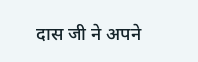दास जी ने अपने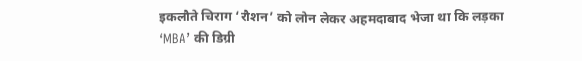इकलौते चिराग ‘रौशन’ को लोन लेकर अहमदाबाद भेजा था कि लड़का ‘MBA’ की डिग्री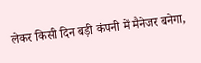लेकर किसी दिन बड़ी कंपनी में मैनेजर बनेगा,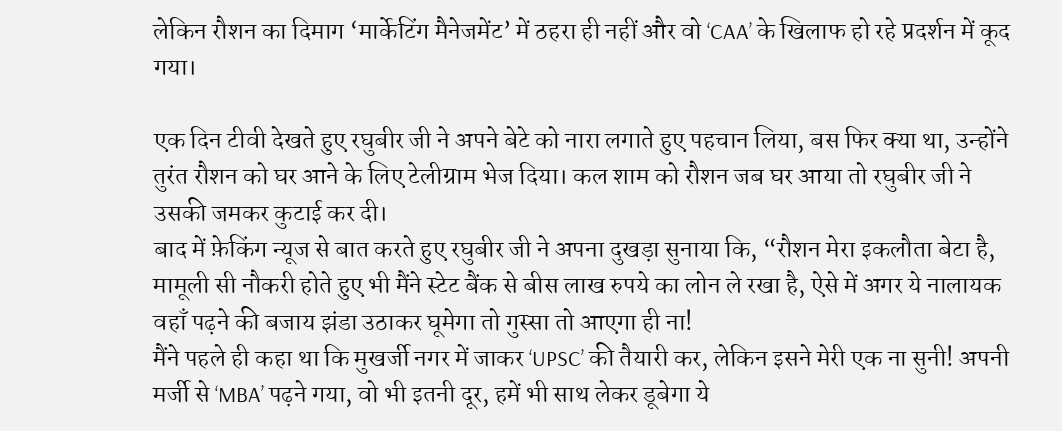लेकिन रौशन का दिमाग ‘मार्केटिंग मैनेजमेंट’ में ठहरा ही नहीं और वो ‘CAA’ के खिलाफ हो रहे प्रदर्शन में कूद गया।

एक दिन टीवी देखते हुए रघुबीर जी ने अपने बेटे को नारा लगाते हुए पहचान लिया, बस फिर क्या था, उन्होंने तुरंत रौशन को घर आने के लिए टेलीग्राम भेज दिया। कल शाम को रौशन जब घर आया तो रघुबीर जी ने उसकी जमकर कुटाई कर दी।
बाद में फ़ेकिंग न्यूज से बात करते हुए रघुबीर जी ने अपना दुखड़ा सुनाया कि, “रौशन मेरा इकलौता बेटा है, मामूली सी नौकरी होते हुए भी मैंने स्टेट बैंक से बीस लाख रुपये का लोन ले रखा है, ऐसे में अगर ये नालायक वहाँ पढ़ने की बजाय झंडा उठाकर घूमेगा तो गुस्सा तो आएगा ही ना!
मैंने पहले ही कहा था कि मुखर्जी नगर में जाकर ‘UPSC’ की तैयारी कर, लेकिन इसने मेरी एक ना सुनी! अपनी मर्जी से ‘MBA’ पढ़ने गया, वो भी इतनी दूर, हमें भी साथ लेकर डूबेगा ये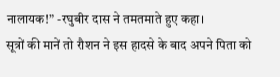नालायक!” -रघुबीर दास ने तमतमाते हुए कहा।
सूत्रों की मानें तो रौशन ने इस हादसे के बाद अपने पिता को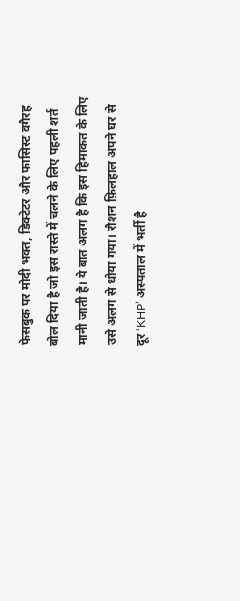फेसबुक पर मोदी भक्त, डिक्टेटर और फासिस्ट वगैरह बोल दिया है जो इस रास्ते में चलने के लिए पहली शर्त मानी जाती है। ये बात अलग है कि इस हिमाकत के लिए उसे अलग से धोया गया। रौशन फ़िलहाल अपने घर से दूर ‘KHP’ अस्पताल में भर्ती है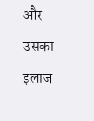और उसका इलाज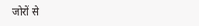जोरों से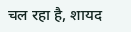चल रहा है, शायद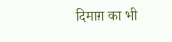दिमाग़ का भी